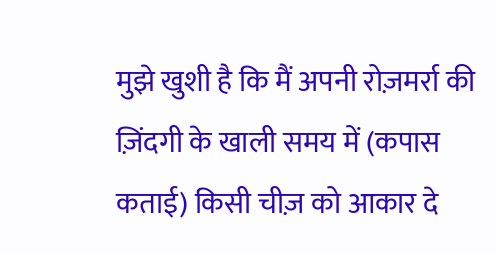मुझे खुशी है कि मैं अपनी रोज़मर्रा की ज़िंदगी के खाली समय में (कपास कताई) किसी चीज़ को आकार दे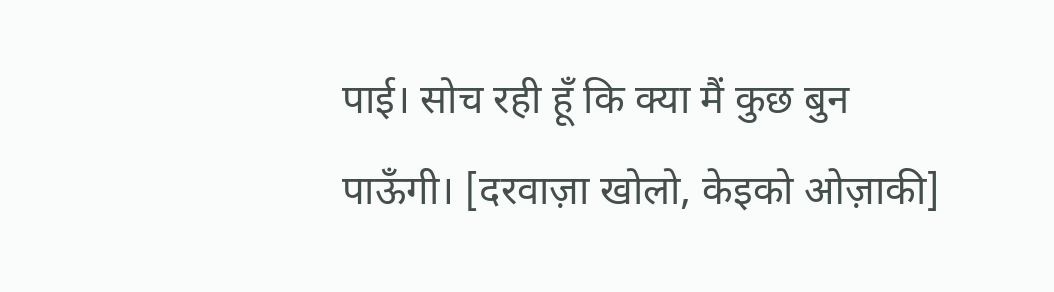पाई। सोच रही हूँ कि क्या मैं कुछ बुन पाऊँगी। [दरवाज़ा खोलो, केइको ओज़ाकी]